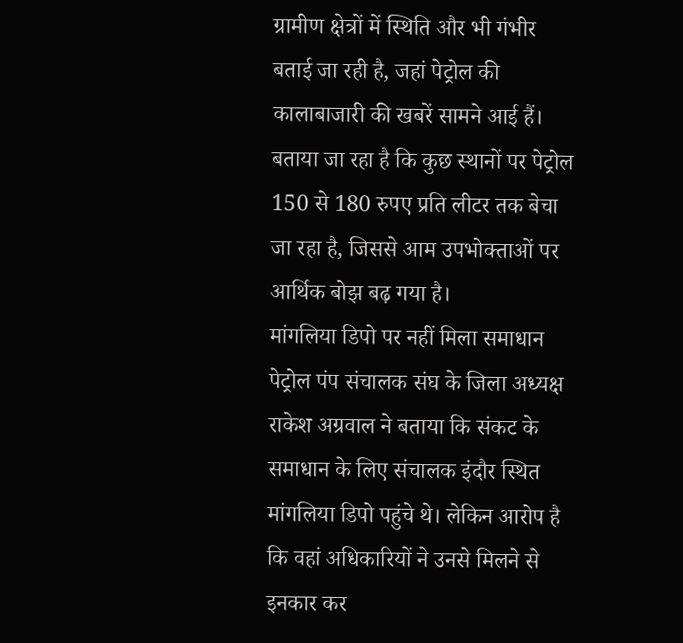ग्रामीण क्षेत्रों में स्थिति और भी गंभीर बताई जा रही है, जहां पेट्रोल की कालाबाजारी की खबरें सामने आई हैं। बताया जा रहा है कि कुछ स्थानों पर पेट्रोल 150 से 180 रुपए प्रति लीटर तक बेचा जा रहा है, जिससे आम उपभोक्ताओं पर आर्थिक बोझ बढ़ गया है।
मांगलिया डिपो पर नहीं मिला समाधान
पेट्रोल पंप संचालक संघ के जिला अध्यक्ष राकेश अग्रवाल ने बताया कि संकट के समाधान के लिए संचालक इंदौर स्थित मांगलिया डिपो पहुंचे थे। लेकिन आरोप है कि वहां अधिकारियों ने उनसे मिलने से इनकार कर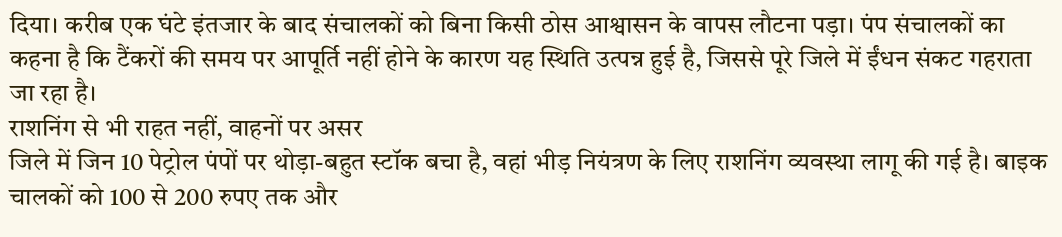दिया। करीब एक घंटे इंतजार के बाद संचालकों को बिना किसी ठोस आश्वासन के वापस लौटना पड़ा। पंप संचालकों का कहना है कि टैंकरों की समय पर आपूर्ति नहीं होने के कारण यह स्थिति उत्पन्न हुई है, जिससे पूरे जिले में ईंधन संकट गहराता जा रहा है।
राशनिंग से भी राहत नहीं, वाहनों पर असर
जिले में जिन 10 पेट्रोल पंपों पर थोड़ा-बहुत स्टॉक बचा है, वहां भीड़ नियंत्रण के लिए राशनिंग व्यवस्था लागू की गई है। बाइक चालकों को 100 से 200 रुपए तक और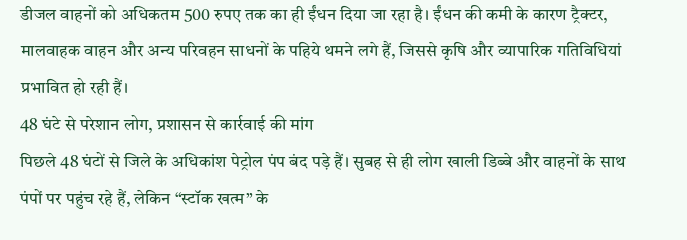डीजल वाहनों को अधिकतम 500 रुपए तक का ही ईंधन दिया जा रहा है। ईंधन की कमी के कारण ट्रैक्टर, मालवाहक वाहन और अन्य परिवहन साधनों के पहिये थमने लगे हैं, जिससे कृषि और व्यापारिक गतिविधियां प्रभावित हो रही हैं।
48 घंटे से परेशान लोग, प्रशासन से कार्रवाई की मांग
पिछले 48 घंटों से जिले के अधिकांश पेट्रोल पंप बंद पड़े हैं। सुबह से ही लोग खाली डिब्बे और वाहनों के साथ पंपों पर पहुंच रहे हैं, लेकिन “स्टॉक खत्म” के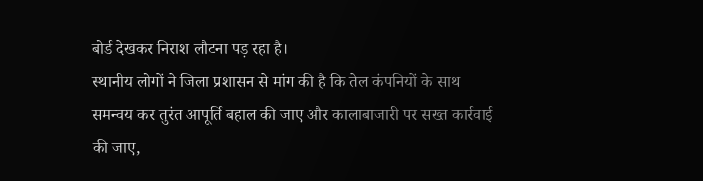बोर्ड देखकर निराश लौटना पड़ रहा है।
स्थानीय लोगों ने जिला प्रशासन से मांग की है कि तेल कंपनियों के साथ समन्वय कर तुरंत आपूर्ति बहाल की जाए और कालाबाजारी पर सख्त कार्रवाई की जाए,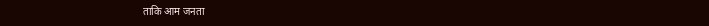ताकि आम जनता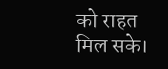को राहत मिल सके।